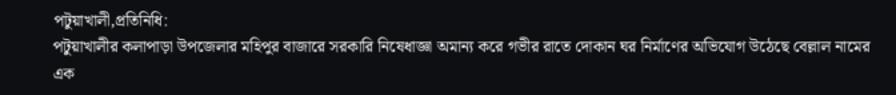পটুয়াখালী,প্রতিনিধি:
পটুয়াখালীর কলাপাড়া উপজেলার মহিপুর বাজারে সরকারি নিষেধাজ্ঞা অমান্য করে গভীর রাতে দোকান ঘর নির্মাণের অভিযোগ উঠেছে বেল্লাল নামের এক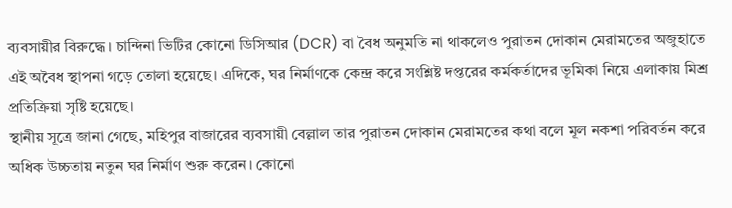ব্যবসায়ীর বিরুদ্ধে। চান্দিনা ভিটির কোনো ডিসিআর (DCR) বা বৈধ অনুমতি না থাকলেও পুরাতন দোকান মেরামতের অজুহাতে এই অবৈধ স্থাপনা গড়ে তোলা হয়েছে। এদিকে, ঘর নির্মাণকে কেন্দ্র করে সংশ্লিষ্ট দপ্তরের কর্মকর্তাদের ভূমিকা নিয়ে এলাকায় মিশ্র প্রতিক্রিয়া সৃষ্টি হয়েছে।
স্থানীয় সূত্রে জানা গেছে, মহিপুর বাজারের ব্যবসায়ী বেল্লাল তার পুরাতন দোকান মেরামতের কথা বলে মূল নকশা পরিবর্তন করে অধিক উচ্চতায় নতুন ঘর নির্মাণ শুরু করেন। কোনো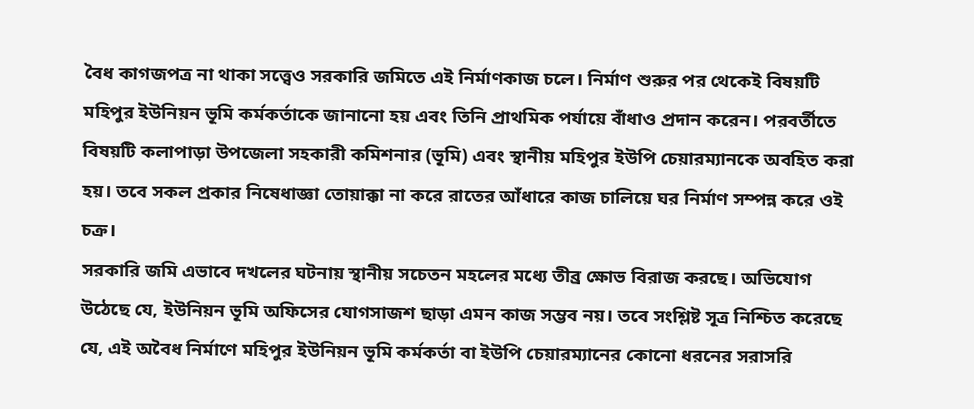বৈধ কাগজপত্র না থাকা সত্ত্বেও সরকারি জমিতে এই নির্মাণকাজ চলে। নির্মাণ শুরুর পর থেকেই বিষয়টি মহিপুর ইউনিয়ন ভূমি কর্মকর্তাকে জানানো হয় এবং তিনি প্রাথমিক পর্যায়ে বাঁধাও প্রদান করেন। পরবর্তীতে বিষয়টি কলাপাড়া উপজেলা সহকারী কমিশনার (ভূমি) এবং স্থানীয় মহিপুর ইউপি চেয়ারম্যানকে অবহিত করা হয়। তবে সকল প্রকার নিষেধাজ্ঞা তোয়াক্কা না করে রাতের আঁধারে কাজ চালিয়ে ঘর নির্মাণ সম্পন্ন করে ওই চক্র।
সরকারি জমি এভাবে দখলের ঘটনায় স্থানীয় সচেতন মহলের মধ্যে তীব্র ক্ষোভ বিরাজ করছে। অভিযোগ উঠেছে যে, ইউনিয়ন ভূমি অফিসের যোগসাজশ ছাড়া এমন কাজ সম্ভব নয়। তবে সংশ্লিষ্ট সূত্র নিশ্চিত করেছে যে, এই অবৈধ নির্মাণে মহিপুর ইউনিয়ন ভূমি কর্মকর্তা বা ইউপি চেয়ারম্যানের কোনো ধরনের সরাসরি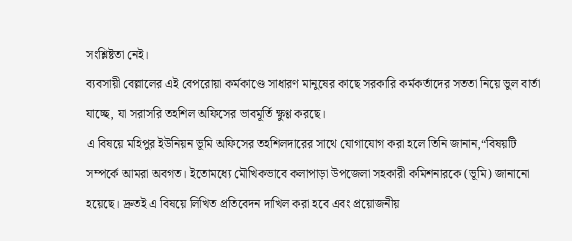সংশ্লিষ্টতা নেই।
ব্যবসায়ী বেল্লালের এই বেপরোয়া কর্মকাণ্ডে সাধারণ মানুষের কাছে সরকারি কর্মকর্তাদের সততা নিয়ে ভুল বার্তা যাচ্ছে, যা সরাসরি তহশিল অফিসের ভাবমূর্তি ক্ষুণ্ণ করছে।
এ বিষয়ে মহিপুর ইউনিয়ন ভূমি অফিসের তহশিলদারের সাথে যোগাযোগ করা হলে তিনি জানান,“বিষয়টি সম্পর্কে আমরা অবগত। ইতোমধ্যে মৌখিকভাবে কলাপাড়া উপজেলা সহকারী কমিশনারকে (ভূমি) জানানো হয়েছে। দ্রুতই এ বিষয়ে লিখিত প্রতিবেদন দাখিল করা হবে এবং প্রয়োজনীয়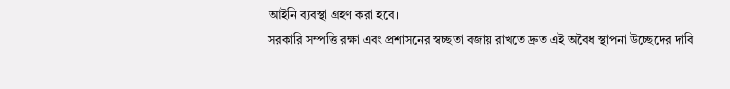আইনি ব্যবস্থা গ্রহণ করা হবে।
সরকারি সম্পত্তি রক্ষা এবং প্রশাসনের স্বচ্ছতা বজায় রাখতে দ্রুত এই অবৈধ স্থাপনা উচ্ছেদের দাবি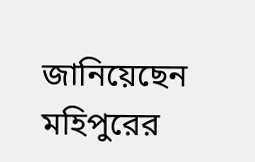জানিয়েছেন মহিপুরের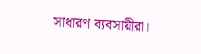সাধারণ ব্যবসায়ীরা।